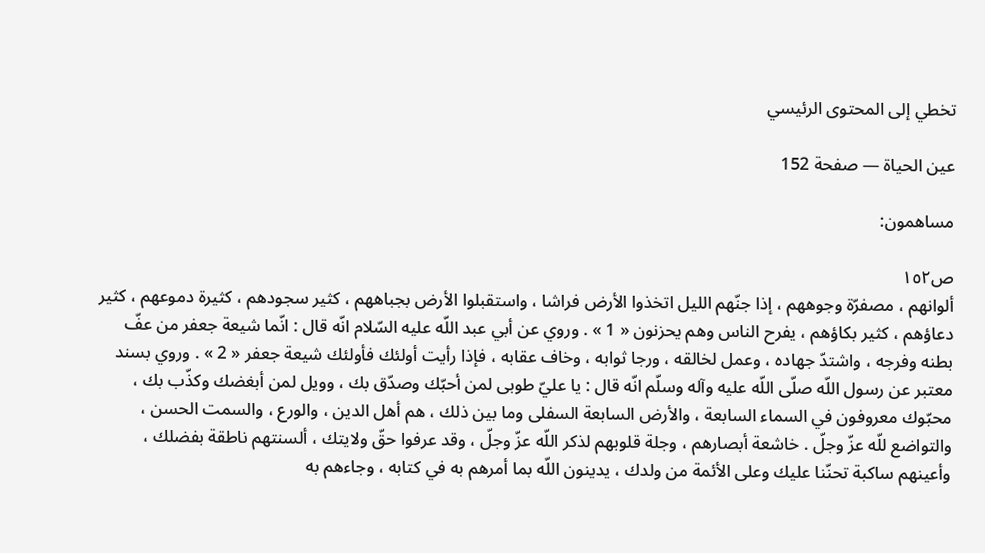تخطي إلى المحتوى الرئيسي

عين الحياة — صفحة 152

مساهمون:

ص١٥٢
ألوانهم ، مصفرّة وجوههم ، إذا جنّهم الليل اتخذوا الأرض فراشا ، واستقبلوا الأرض بجباههم ، كثير سجودهم ، كثيرة دموعهم ، كثير دعاؤهم ، كثير بكاؤهم ، يفرح الناس وهم يحزنون « 1 » . وروي عن أبي عبد اللّه عليه السّلام انّه قال : انّما شيعة جعفر من عفّ بطنه وفرجه ، واشتدّ جهاده ، وعمل لخالقه ، ورجا ثوابه ، وخاف عقابه ، فإذا رأيت أولئك فأولئك شيعة جعفر « 2 » . وروي بسند معتبر عن رسول اللّه صلّى اللّه عليه وآله وسلّم انّه قال : يا عليّ طوبى لمن أحبّك وصدّق بك ، وويل لمن أبغضك وكذّب بك ، محبّوك معروفون في السماء السابعة ، والأرض السابعة السفلى وما بين ذلك ، هم أهل الدين ، والورع ، والسمت الحسن ، والتواضع للّه عزّ وجلّ . خاشعة أبصارهم ، وجلة قلوبهم لذكر اللّه عزّ وجلّ ، وقد عرفوا حقّ ولايتك ، ألسنتهم ناطقة بفضلك ، وأعينهم ساكبة تحنّنا عليك وعلى الأئمة من ولدك ، يدينون اللّه بما أمرهم به في كتابه ، وجاءهم به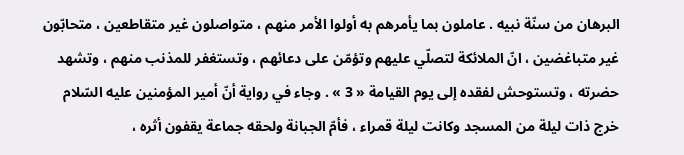البرهان من سنّة نبيه . عاملون بما يأمرهم به أولوا الأمر منهم ، متواصلون غير متقاطعين ، متحابّون غير متباغضين ، انّ الملائكة لتصلّي عليهم وتؤمّن على دعائهم ، وتستغفر للمذنب منهم ، وتشهد حضرته ، وتستوحش لفقده إلى يوم القيامة « 3 » . وجاء في رواية أنّ أمير المؤمنين عليه السّلام خرج ذات ليلة من المسجد وكانت ليلة قمراء ، فأمّ الجبانة ولحقه جماعة يقفون أثره ،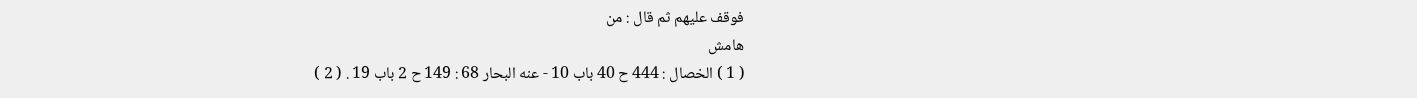فوقف عليهم ثم قال : من
هامش
( 1 ) الخصال : 444 ح 40 باب 10 - عنه البحار 68 : 149 ح 2 باب 19 . ( 2 )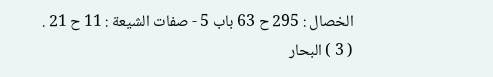الخصال : 295 ح 63 باب 5 - صفات الشيعة : 11 ح 21 . ( 3 ) البحار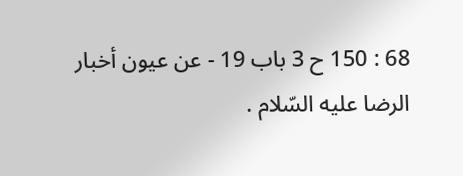68 : 150 ح 3 باب 19 - عن عيون أخبار الرضا عليه السّلام .